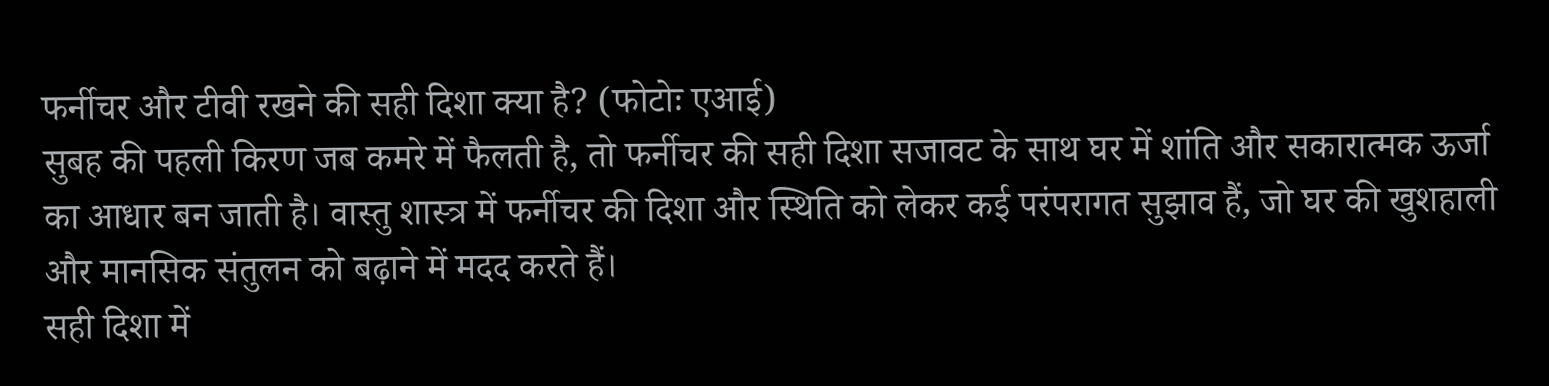फर्नीचर और टीवी रखने की सही दिशा क्या है? (फोटोः एआई)
सुबह की पहली किरण जब कमरे में फैलती है, तो फर्नीचर की सही दिशा सजावट के साथ घर में शांति और सकारात्मक ऊर्जा का आधार बन जाती है। वास्तु शास्त्र में फर्नीचर की दिशा और स्थिति को लेकर कई परंपरागत सुझाव हैं, जो घर की खुशहाली और मानसिक संतुलन को बढ़ाने में मदद करते हैं।
सही दिशा में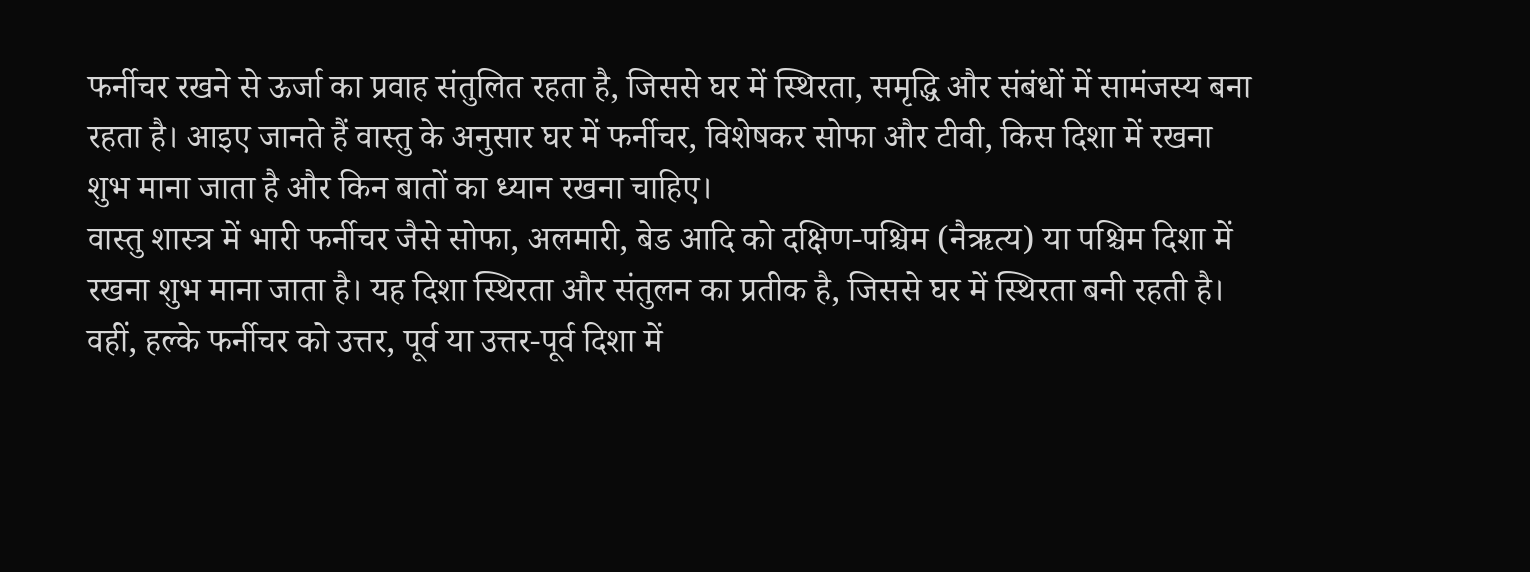फर्नीचर रखने से ऊर्जा का प्रवाह संतुलित रहता है, जिससे घर में स्थिरता, समृद्धि और संबंधों में सामंजस्य बना रहता है। आइए जानते हैं वास्तु के अनुसार घर में फर्नीचर, विशेषकर सोफा और टीवी, किस दिशा में रखना शुभ माना जाता है और किन बातों का ध्यान रखना चाहिए।
वास्तु शास्त्र में भारी फर्नीचर जैसे सोफा, अलमारी, बेड आदि को दक्षिण-पश्चिम (नैऋत्य) या पश्चिम दिशा में रखना शुभ माना जाता है। यह दिशा स्थिरता और संतुलन का प्रतीक है, जिससे घर में स्थिरता बनी रहती है। वहीं, हल्के फर्नीचर को उत्तर, पूर्व या उत्तर-पूर्व दिशा में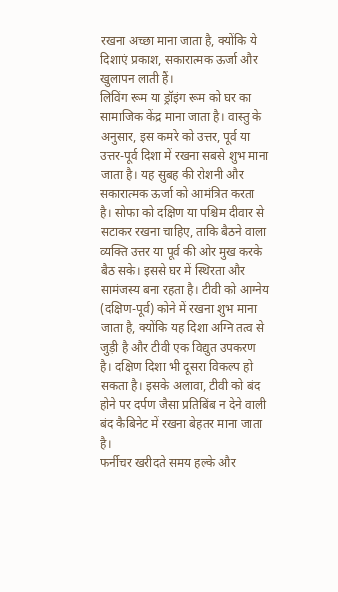रखना अच्छा माना जाता है, क्योंकि ये दिशाएं प्रकाश, सकारात्मक ऊर्जा और खुलापन लाती हैं।
लिविंग रूम या ड्रॉइंग रूम को घर का सामाजिक केंद्र माना जाता है। वास्तु के अनुसार, इस कमरे को उत्तर, पूर्व या उत्तर-पूर्व दिशा में रखना सबसे शुभ माना जाता है। यह सुबह की रोशनी और सकारात्मक ऊर्जा को आमंत्रित करता है। सोफा को दक्षिण या पश्चिम दीवार से सटाकर रखना चाहिए, ताकि बैठने वाला व्यक्ति उत्तर या पूर्व की ओर मुख करके बैठ सके। इससे घर में स्थिरता और सामंजस्य बना रहता है। टीवी को आग्नेय (दक्षिण-पूर्व) कोने में रखना शुभ माना जाता है, क्योंकि यह दिशा अग्नि तत्व से जुड़ी है और टीवी एक विद्युत उपकरण है। दक्षिण दिशा भी दूसरा विकल्प हो सकता है। इसके अलावा, टीवी को बंद होने पर दर्पण जैसा प्रतिबिंब न देने वाली बंद कैबिनेट में रखना बेहतर माना जाता है।
फर्नीचर खरीदते समय हल्के और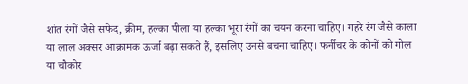शांत रंगों जैसे सफेद, क्रीम, हल्का पीला या हल्का भूरा रंगों का चयन करना चाहिए। गहरे रंग जैसे काला या लाल अक्सर आक्रामक ऊर्जा बढ़ा सकते हैं, इसलिए उनसे बचना चाहिए। फर्नीचर के कोनों को गोल या चौकोर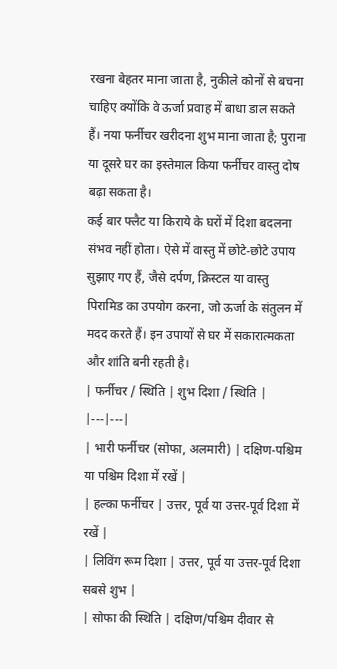रखना बेहतर माना जाता है, नुकीले कोनों से बचना चाहिए क्योंकि वे ऊर्जा प्रवाह में बाधा डाल सकते हैं। नया फर्नीचर खरीदना शुभ माना जाता है; पुराना या दूसरे घर का इस्तेमाल किया फर्नीचर वास्तु दोष बढ़ा सकता है।
कई बार फ्लैट या किराये के घरों में दिशा बदलना संभव नहीं होता। ऐसे में वास्तु में छोटे-छोटे उपाय सुझाए गए हैं, जैसे दर्पण, क्रिस्टल या वास्तु पिरामिड का उपयोग करना, जो ऊर्जा के संतुलन में मदद करते हैं। इन उपायों से घर में सकारात्मकता और शांति बनी रहती है।
| फर्नीचर / स्थिति | शुभ दिशा / स्थिति |
|---|---|
| भारी फर्नीचर (सोफा, अलमारी) | दक्षिण-पश्चिम या पश्चिम दिशा में रखें |
| हल्का फर्नीचर | उत्तर, पूर्व या उत्तर-पूर्व दिशा में रखें |
| लिविंग रूम दिशा | उत्तर, पूर्व या उत्तर-पूर्व दिशा सबसे शुभ |
| सोफा की स्थिति | दक्षिण/पश्चिम दीवार से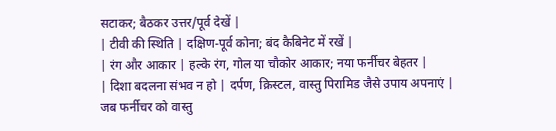सटाकर; बैठकर उत्तर/पूर्व देखें |
| टीवी की स्थिति | दक्षिण-पूर्व कोना; बंद कैबिनेट में रखें |
| रंग और आकार | हल्के रंग, गोल या चौकोर आकार; नया फर्नीचर बेहतर |
| दिशा बदलना संभव न हो | दर्पण, क्रिस्टल, वास्तु पिरामिड जैसे उपाय अपनाएं |
जब फर्नीचर को वास्तु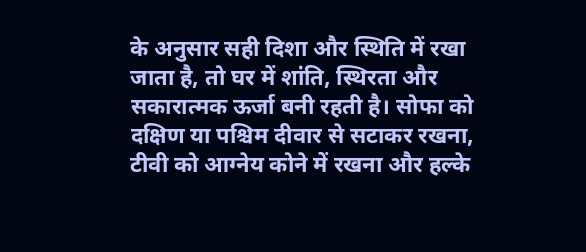के अनुसार सही दिशा और स्थिति में रखा जाता है, तो घर में शांति, स्थिरता और सकारात्मक ऊर्जा बनी रहती है। सोफा को दक्षिण या पश्चिम दीवार से सटाकर रखना, टीवी को आग्नेय कोने में रखना और हल्के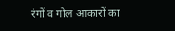रंगों व गोल आकारों का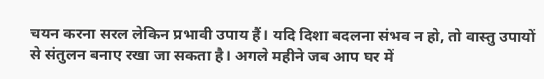चयन करना सरल लेकिन प्रभावी उपाय हैं। यदि दिशा बदलना संभव न हो, तो वास्तु उपायों से संतुलन बनाए रखा जा सकता है। अगले महीने जब आप घर में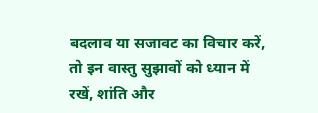बदलाव या सजावट का विचार करें, तो इन वास्तु सुझावों को ध्यान में रखें, शांति और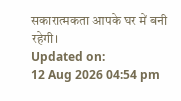सकारात्मकता आपके घर में बनी रहेगी।
Updated on:
12 Aug 2026 04:54 pm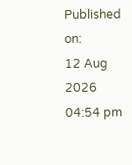Published on:
12 Aug 2026 04:54 pm